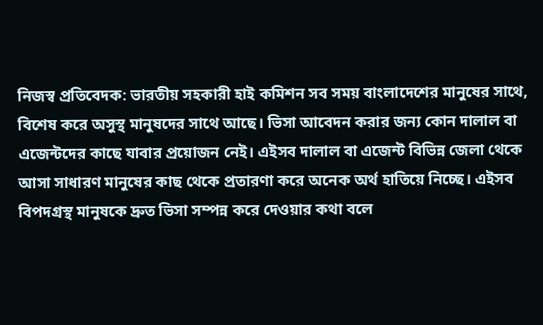নিজস্ব প্রতিবেদক: ভারতীয় সহকারী হাই কমিশন সব সময় বাংলাদেশের মানুষের সাথে, বিশেষ করে অসুস্থ মানুষদের সাথে আছে। ভিসা আবেদন করার জন্য কোন দালাল বা এজেন্টদের কাছে যাবার প্রয়োজন নেই। এইসব দালাল বা এজেন্ট বিভিন্ন জেলা থেকে আসা সাধারণ মানুষের কাছ থেকে প্রতারণা করে অনেক অর্থ হাতিয়ে নিচ্ছে। এইসব বিপদগ্রস্থ মানুষকে দ্রুত ভিসা সম্পন্ন করে দেওয়ার কথা বলে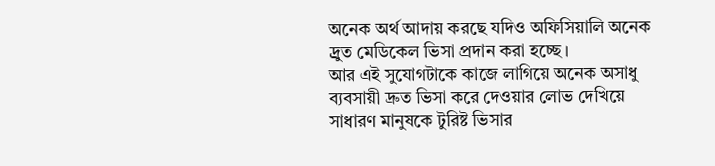অনেক অর্থ আদায় করছে যদিও অফিসিয়ালি অনেক দ্র্রুত মেডিকেল ভিসা প্রদান করা হচ্ছে।
আর এই সুযোগটাকে কাজে লাগিয়ে অনেক অসাধু ব্যবসায়ী দ্রুত ভিসা করে দেওয়ার লোভ দেখিয়ে সাধারণ মানুষকে টুরিষ্ট ভিসার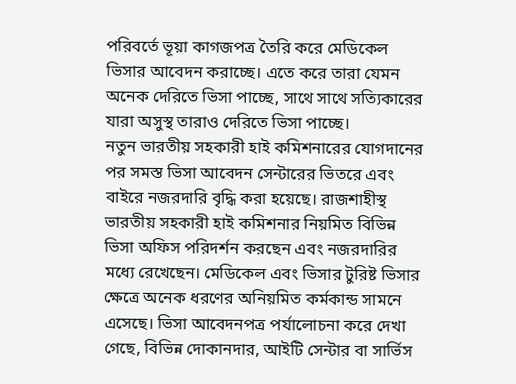পরিবর্তে ভূয়া কাগজপত্র তৈরি করে মেডিকেল ভিসার আবেদন করাচ্ছে। এতে করে তারা যেমন অনেক দেরিতে ভিসা পাচ্ছে, সাথে সাথে সত্যিকারের যারা অসুস্থ তারাও দেরিতে ভিসা পাচ্ছে।
নতুন ভারতীয় সহকারী হাই কমিশনারের যোগদানের পর সমস্ত ভিসা আবেদন সেন্টারের ভিতরে এবং বাইরে নজরদারি বৃদ্ধি করা হয়েছে। রাজশাহীস্থ ভারতীয় সহকারী হাই কমিশনার নিয়মিত বিভিন্ন ভিসা অফিস পরিদর্শন করছেন এবং নজরদারির মধ্যে রেখেছেন। মেডিকেল এবং ভিসার টুরিষ্ট ভিসার ক্ষেত্রে অনেক ধরণের অনিয়মিত কর্মকান্ড সামনে এসেছে। ভিসা আবেদনপত্র পর্যালোচনা করে দেখা গেছে, বিভিন্ন দোকানদার, আইটি সেন্টার বা সার্ভিস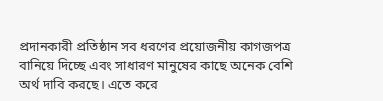প্রদানকারী প্রতিষ্ঠান সব ধরণের প্রয়োজনীয় কাগজপত্র বানিয়ে দিচ্ছে এবং সাধারণ মানুষের কাছে অনেক বেশি অর্থ দাবি করছে। এতে করে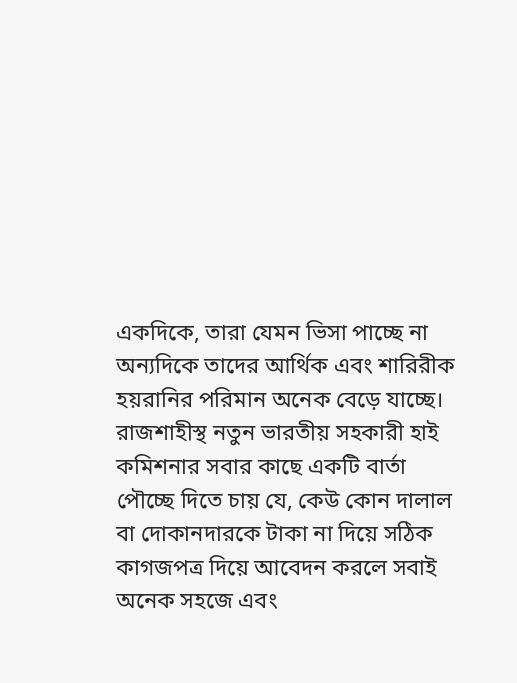একদিকে, তারা যেমন ভিসা পাচ্ছে না অন্যদিকে তাদের আর্থিক এবং শারিরীক হয়রানির পরিমান অনেক বেড়ে যাচ্ছে।
রাজশাহীস্থ নতুন ভারতীয় সহকারী হাই কমিশনার সবার কাছে একটি বার্তা পৌচ্ছে দিতে চায় যে, কেউ কোন দালাল বা দোকানদারকে টাকা না দিয়ে সঠিক কাগজপত্র দিয়ে আবেদন করলে সবাই অনেক সহজে এবং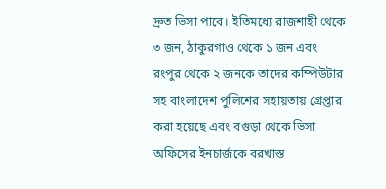দ্রুত ভিসা পাবে। ইতিমধ্যে রাজশাহী থেকে ৩ জন, ঠাকুরগাও থেকে ১ জন এবং রংপুর থেকে ২ জনকে তাদের কম্পিউটার সহ বাংলাদেশ পুলিশের সহায়তায় গ্রেপ্তার করা হয়েছে এবং বগুড়া থেকে ভিসা অফিসের ইনচার্জকে বরখাস্ত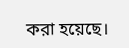করা হয়েছে।